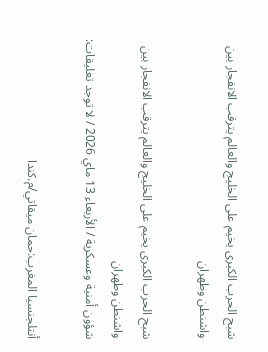شبح الحرب الكبرى يخيم على الخليج والعالم يترقب الانفجار بين واشنطن وطهران

شبح الحرب الكبرى يخيم على الخليج والعالم يترقب الانفجار بين واشنطن وطهران
شؤون أمنية وعسكرية / الأربعاء 13 ماي 2026 / لا توجد تعليقات:

أنتلجنسيا المغرب:حمان ميقاتي/م.كندا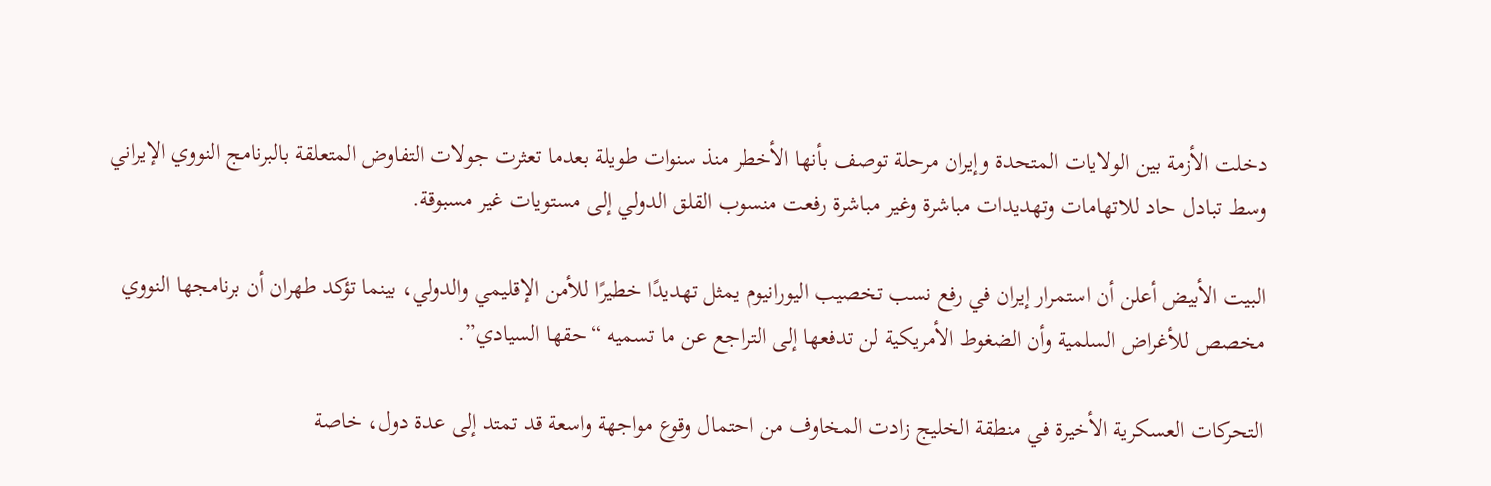دخلت الأزمة بين الولايات المتحدة وإيران مرحلة توصف بأنها الأخطر منذ سنوات طويلة بعدما تعثرت جولات التفاوض المتعلقة بالبرنامج النووي الإيراني وسط تبادل حاد للاتهامات وتهديدات مباشرة وغير مباشرة رفعت منسوب القلق الدولي إلى مستويات غير مسبوقة.

البيت الأبيض أعلن أن استمرار إيران في رفع نسب تخصيب اليورانيوم يمثل تهديدًا خطيرًا للأمن الإقليمي والدولي، بينما تؤكد طهران أن برنامجها النووي مخصص للأغراض السلمية وأن الضغوط الأمريكية لن تدفعها إلى التراجع عن ما تسميه “حقها السيادي”.

التحركات العسكرية الأخيرة في منطقة الخليج زادت المخاوف من احتمال وقوع مواجهة واسعة قد تمتد إلى عدة دول، خاصة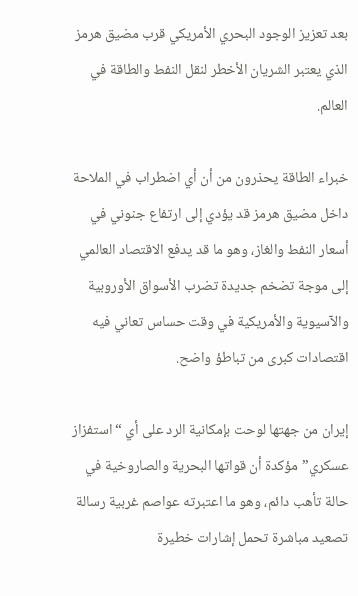بعد تعزيز الوجود البحري الأمريكي قرب مضيق هرمز الذي يعتبر الشريان الأخطر لنقل النفط والطاقة في العالم.

خبراء الطاقة يحذرون من أن أي اضطراب في الملاحة داخل مضيق هرمز قد يؤدي إلى ارتفاع جنوني في أسعار النفط والغاز، وهو ما قد يدفع الاقتصاد العالمي إلى موجة تضخم جديدة تضرب الأسواق الأوروبية والآسيوية والأمريكية في وقت حساس تعاني فيه اقتصادات كبرى من تباطؤ واضح.

إيران من جهتها لوحت بإمكانية الرد على أي “استفزاز عسكري” مؤكدة أن قواتها البحرية والصاروخية في حالة تأهب دائم، وهو ما اعتبرته عواصم غربية رسالة تصعيد مباشرة تحمل إشارات خطيرة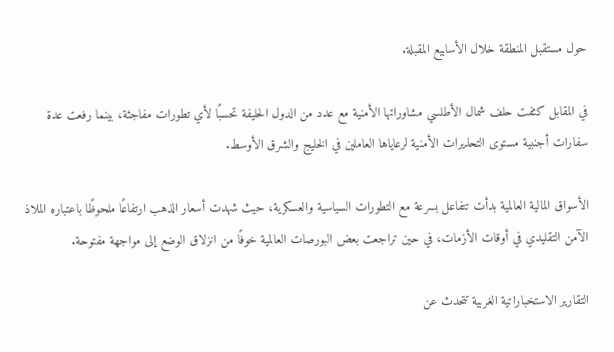حول مستقبل المنطقة خلال الأسابيع المقبلة.

في المقابل كثفت حلف شمال الأطلسي مشاوراتها الأمنية مع عدد من الدول الحليفة تحسبًا لأي تطورات مفاجئة، بينما رفعت عدة سفارات أجنبية مستوى التحذيرات الأمنية لرعاياها العاملين في الخليج والشرق الأوسط.

الأسواق المالية العالمية بدأت تتفاعل بسرعة مع التطورات السياسية والعسكرية، حيث شهدت أسعار الذهب ارتفاعًا ملحوظًا باعتباره الملاذ الآمن التقليدي في أوقات الأزمات، في حين تراجعت بعض البورصات العالمية خوفًا من انزلاق الوضع إلى مواجهة مفتوحة.

التقارير الاستخباراتية الغربية تتحدث عن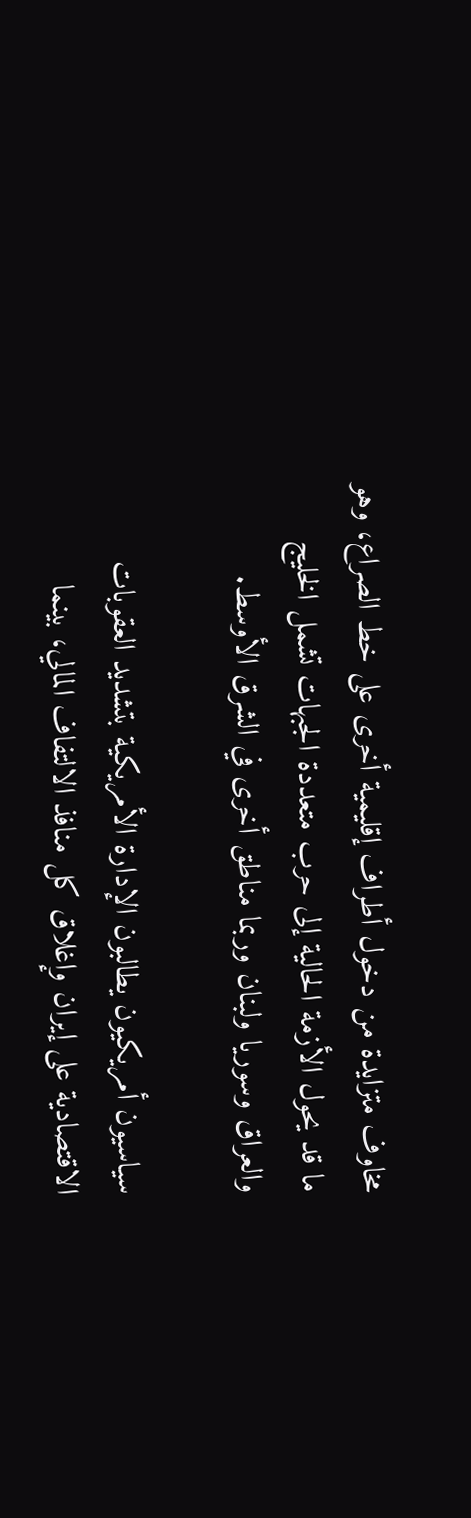مخاوف متزايدة من دخول أطراف إقليمية أخرى على خط الصراع، وهو ما قد يحول الأزمة الحالية إلى حرب متعددة الجبهات تشمل الخليج والعراق وسوريا ولبنان وربما مناطق أخرى في الشرق الأوسط.

سياسيون أمريكيون يطالبون الإدارة الأمريكية بتشديد العقوبات الاقتصادية على إيران وإغلاق كل منافذ الالتفاف المالي، بينما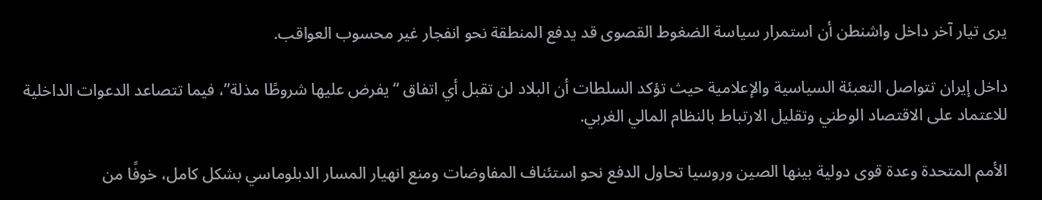يرى تيار آخر داخل واشنطن أن استمرار سياسة الضغوط القصوى قد يدفع المنطقة نحو انفجار غير محسوب العواقب.

داخل إيران تتواصل التعبئة السياسية والإعلامية حيث تؤكد السلطات أن البلاد لن تقبل أي اتفاق “يفرض عليها شروطًا مذلة”، فيما تتصاعد الدعوات الداخلية للاعتماد على الاقتصاد الوطني وتقليل الارتباط بالنظام المالي الغربي.

الأمم المتحدة وعدة قوى دولية بينها الصين وروسيا تحاول الدفع نحو استئناف المفاوضات ومنع انهيار المسار الدبلوماسي بشكل كامل، خوفًا من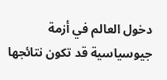دخول العالم في أزمة جيوسياسية قد تكون نتائجها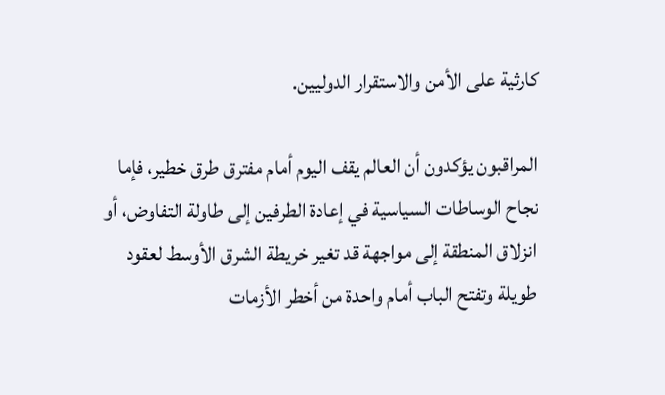كارثية على الأمن والاستقرار الدوليين.

المراقبون يؤكدون أن العالم يقف اليوم أمام مفترق طرق خطير، فإما نجاح الوساطات السياسية في إعادة الطرفين إلى طاولة التفاوض، أو انزلاق المنطقة إلى مواجهة قد تغير خريطة الشرق الأوسط لعقود طويلة وتفتح الباب أمام واحدة من أخطر الأزمات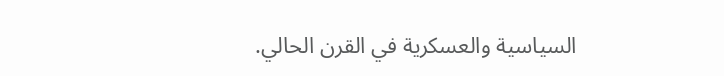السياسية والعسكرية في القرن الحالي.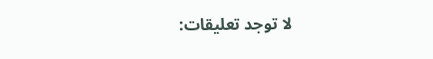لا توجد تعليقات: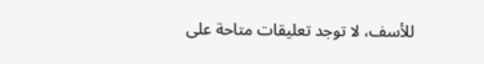للأسف، لا توجد تعليقات متاحة على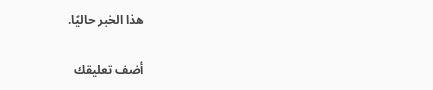هذا الخبر حاليًا.

أضف تعليقك